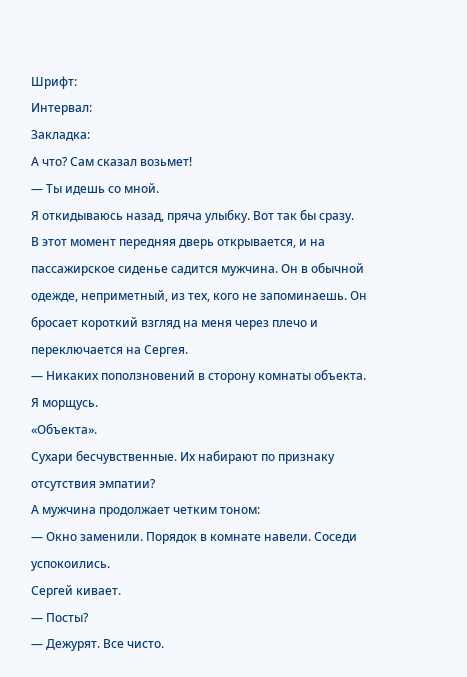Шрифт:
Интервал:
Закладка:
А что? Сам сказал возьмет!
— Ты идешь со мной.
Я откидываюсь назад, пряча улыбку. Вот так бы сразу.
В этот момент передняя дверь открывается, и на пассажирское сиденье садится мужчина. Он в обычной одежде, неприметный, из тех, кого не запоминаешь. Он бросает короткий взгляд на меня через плечо и переключается на Сергея.
— Никаких поползновений в сторону комнаты объекта.
Я морщусь.
«Объекта».
Сухари бесчувственные. Их набирают по признаку отсутствия эмпатии?
А мужчина продолжает четким тоном:
— Окно заменили. Порядок в комнате навели. Соседи успокоились.
Сергей кивает.
— Посты?
— Дежурят. Все чисто.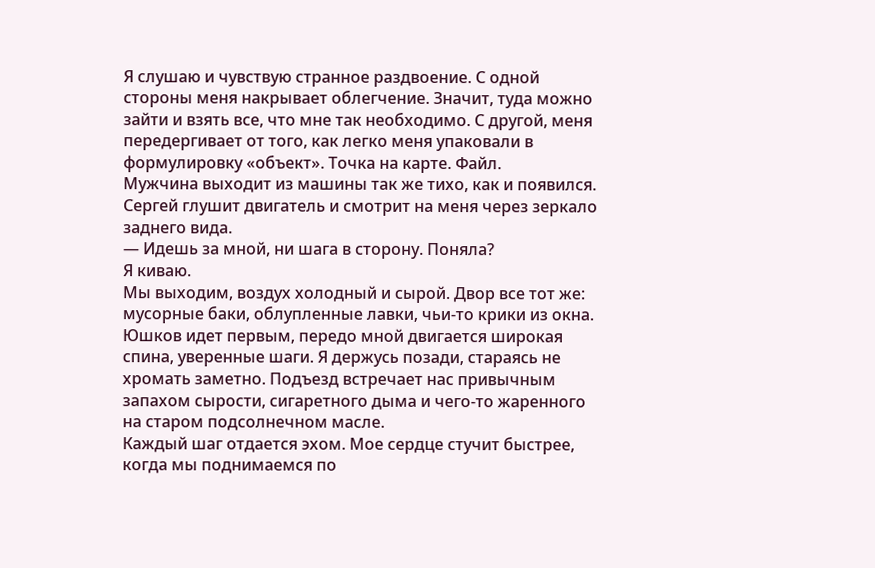Я слушаю и чувствую странное раздвоение. С одной стороны меня накрывает облегчение. Значит, туда можно зайти и взять все, что мне так необходимо. С другой, меня передергивает от того, как легко меня упаковали в формулировку «объект». Точка на карте. Файл.
Мужчина выходит из машины так же тихо, как и появился.
Сергей глушит двигатель и смотрит на меня через зеркало заднего вида.
— Идешь за мной, ни шага в сторону. Поняла?
Я киваю.
Мы выходим, воздух холодный и сырой. Двор все тот же: мусорные баки, облупленные лавки, чьи-то крики из окна.
Юшков идет первым, передо мной двигается широкая спина, уверенные шаги. Я держусь позади, стараясь не хромать заметно. Подъезд встречает нас привычным запахом сырости, сигаретного дыма и чего-то жаренного на старом подсолнечном масле.
Каждый шаг отдается эхом. Мое сердце стучит быстрее, когда мы поднимаемся по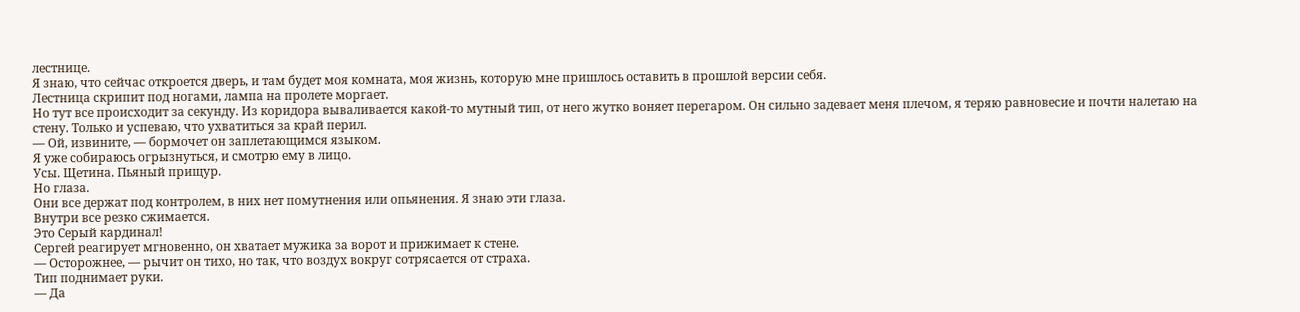лестнице.
Я знаю, что сейчас откроется дверь, и там будет моя комната, моя жизнь, которую мне пришлось оставить в прошлой версии себя.
Лестница скрипит под ногами, лампа на пролете моргает.
Но тут все происходит за секунду. Из коридора вываливается какой-то мутный тип, от него жутко воняет перегаром. Он сильно задевает меня плечом, я теряю равновесие и почти налетаю на стену. Только и успеваю, что ухватиться за край перил.
— Ой, извините, — бормочет он заплетающимся языком.
Я уже собираюсь огрызнуться, и смотрю ему в лицо.
Усы. Щетина. Пьяный прищур.
Но глаза.
Они все держат под контролем, в них нет помутнения или опьянения. Я знаю эти глаза.
Внутри все резко сжимается.
Это Серый кардинал!
Сергей реагирует мгновенно, он хватает мужика за ворот и прижимает к стене.
— Осторожнее, — рычит он тихо, но так, что воздух вокруг сотрясается от страха.
Тип поднимает руки.
— Да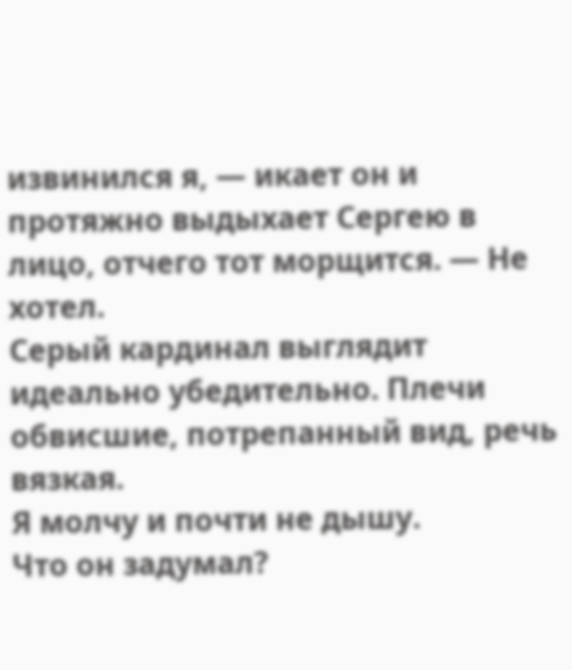извинился я, — икает он и протяжно выдыхает Сергею в лицо, отчего тот морщится. — Не хотел.
Серый кардинал выглядит идеально убедительно. Плечи обвисшие, потрепанный вид, речь вязкая.
Я молчу и почти не дышу.
Что он задумал?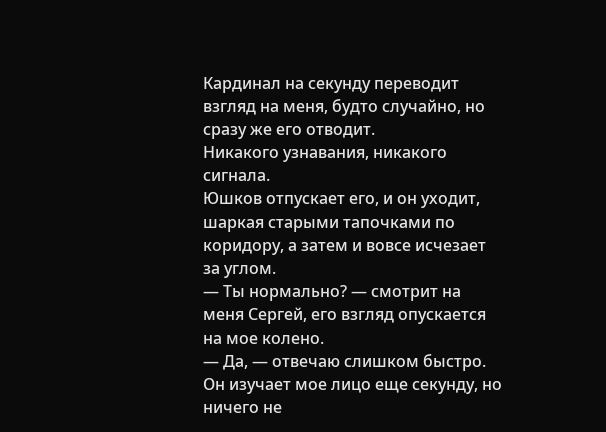Кардинал на секунду переводит взгляд на меня, будто случайно, но сразу же его отводит.
Никакого узнавания, никакого сигнала.
Юшков отпускает его, и он уходит, шаркая старыми тапочками по коридору, а затем и вовсе исчезает за углом.
— Ты нормально? — смотрит на меня Сергей, его взгляд опускается на мое колено.
— Да, — отвечаю слишком быстро.
Он изучает мое лицо еще секунду, но ничего не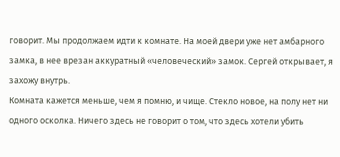говорит. Мы продолжаем идти к комнате. На моей двери уже нет амбарного замка, в нее врезан аккуратный «человеческий» замок. Сергей открывает, я захожу внутрь.
Комната кажется меньше, чем я помню, и чище. Стекло новое, на полу нет ни одного осколка. Ничего здесь не говорит о том, что здесь хотели убить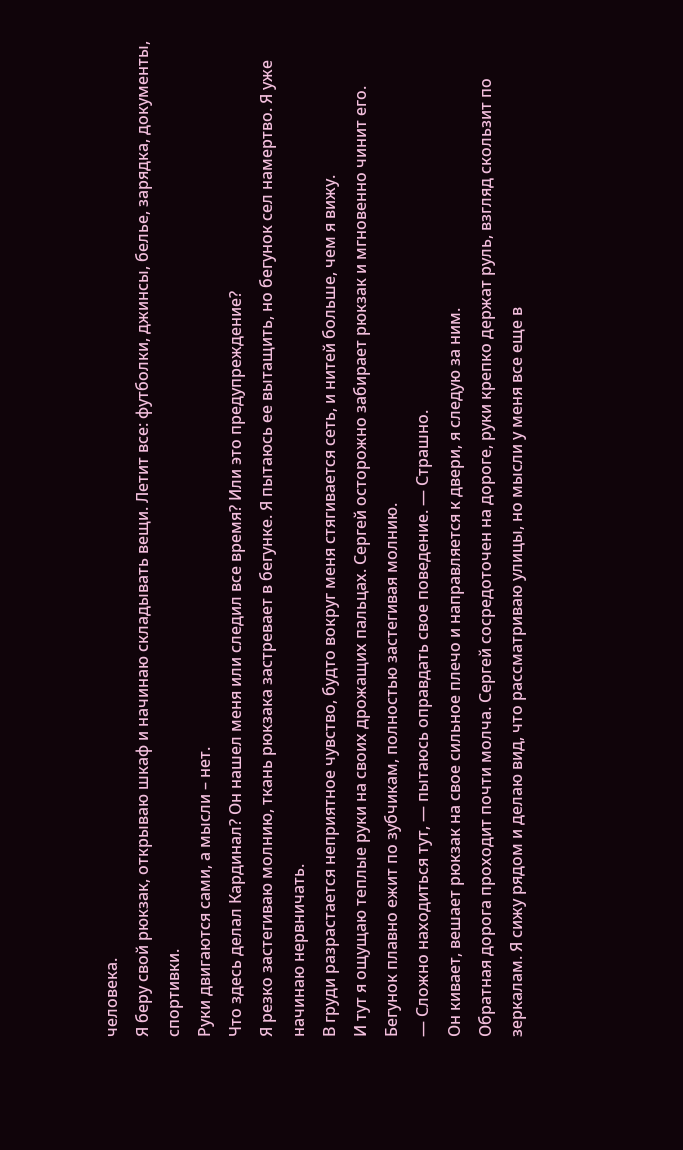человека.
Я беру свой рюкзак, открываю шкаф и начинаю складывать вещи. Летит все: футболки, джинсы, белье, зарядка, документы, спортивки.
Руки двигаются сами, а мысли – нет.
Что здесь делал Кардинал? Он нашел меня или следил все время? Или это предупреждение?
Я резко застегиваю молнию, ткань рюкзака застревает в бегунке. Я пытаюсь ее вытащить, но бегунок сел намертво. Я уже начинаю нервничать.
В груди разрастается неприятное чувство, будто вокруг меня стягивается сеть, и нитей больше, чем я вижу.
И тут я ощущаю теплые руки на своих дрожащих пальцах. Сергей осторожно забирает рюкзак и мгновенно чинит его. Бегунок плавно ежит по зубчикам, полностью застегивая молнию.
— Сложно находиться тут, — пытаюсь оправдать свое поведение. — Страшно.
Он кивает, вешает рюкзак на свое сильное плечо и направляется к двери, я следую за ним.
Обратная дорога проходит почти молча. Сергей сосредоточен на дороге, руки крепко держат руль, взгляд скользит по зеркалам. Я сижу рядом и делаю вид, что рассматриваю улицы, но мысли у меня все еще в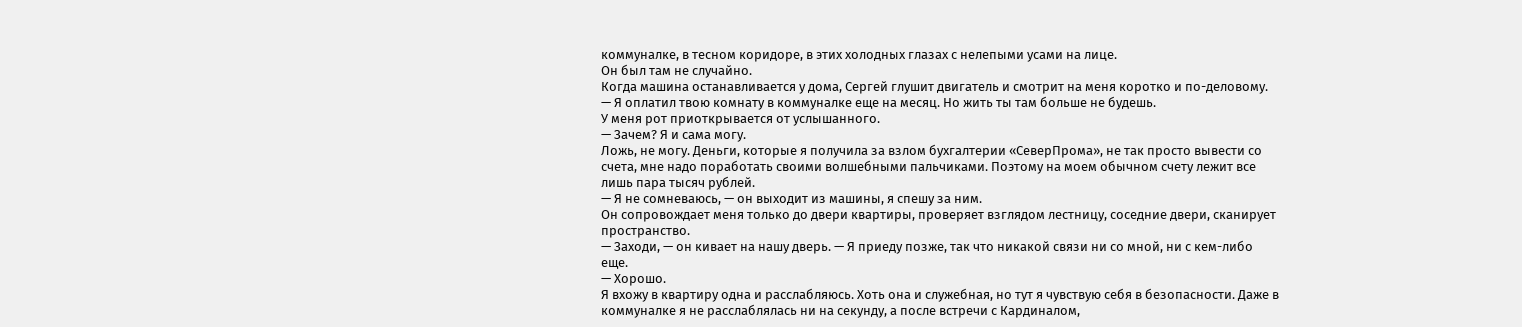коммуналке, в тесном коридоре, в этих холодных глазах с нелепыми усами на лице.
Он был там не случайно.
Когда машина останавливается у дома, Сергей глушит двигатель и смотрит на меня коротко и по-деловому.
— Я оплатил твою комнату в коммуналке еще на месяц. Но жить ты там больше не будешь.
У меня рот приоткрывается от услышанного.
— Зачем? Я и сама могу.
Ложь, не могу. Деньги, которые я получила за взлом бухгалтерии «СеверПрома», не так просто вывести со счета, мне надо поработать своими волшебными пальчиками. Поэтому на моем обычном счету лежит все лишь пара тысяч рублей.
— Я не сомневаюсь, — он выходит из машины, я спешу за ним.
Он сопровождает меня только до двери квартиры, проверяет взглядом лестницу, соседние двери, сканирует пространство.
— Заходи, — он кивает на нашу дверь. — Я приеду позже, так что никакой связи ни со мной, ни с кем-либо еще.
— Хорошо.
Я вхожу в квартиру одна и расслабляюсь. Хоть она и служебная, но тут я чувствую себя в безопасности. Даже в коммуналке я не расслаблялась ни на секунду, а после встречи с Кардиналом,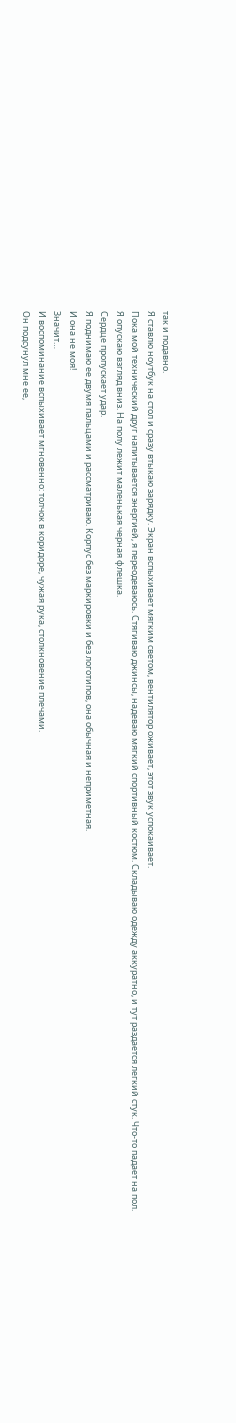так и подавно.
Я ставлю ноутбук на стол и сразу втыкаю зарядку. Экран вспыхивает мягким светом, вентилятор оживает, этот звук успокаивает.
Пока мой технический друг напитывается энергией, я переодеваюсь. Стягиваю джинсы, надеваю мягкий спортивный костюм. Складываю одежду аккуратно, и тут раздается легкий стук. Что-то падает на пол.
Я опускаю взгляд вниз. На полу лежит маленькая черная флешка.
Сердце пропускает удар.
Я поднимаю ее двумя пальцами и рассматриваю. Корпус без маркировки и без логотипов, она обычная и неприметная.
И она не моя!
Значит…
И воспоминание вспыхивает мгновенно: толчок в коридоре, чужая рука, столкновение плечами.
Он подсунул мне ее,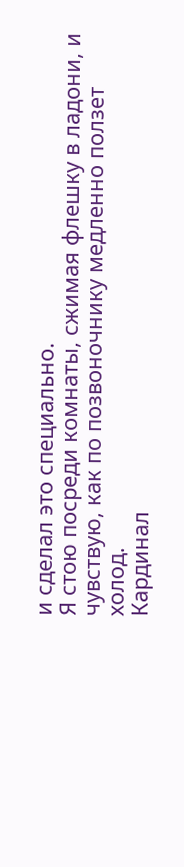и сделал это специально.
Я стою посреди комнаты, сжимая флешку в ладони, и чувствую, как по позвоночнику медленно ползет холод.
Кардинал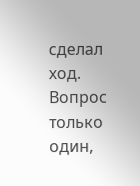сделал ход.
Вопрос только один,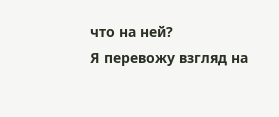что на ней?
Я перевожу взгляд на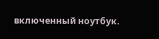включенный ноутбук.